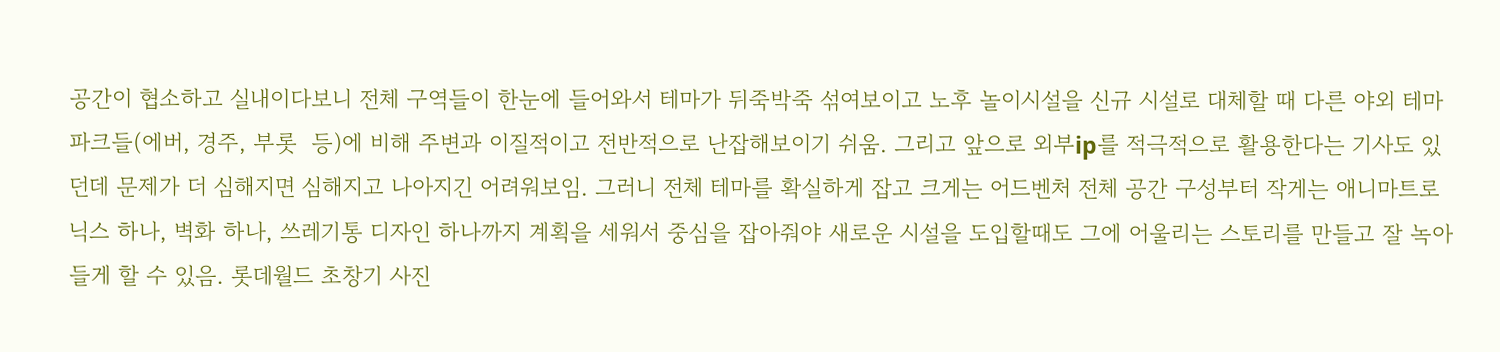공간이 협소하고 실내이다보니 전체 구역들이 한눈에 들어와서 테마가 뒤죽박죽 섞여보이고 노후 놀이시설을 신규 시설로 대체할 때 다른 야외 테마파크들(에버, 경주, 부롯  등)에 비해 주변과 이질적이고 전반적으로 난잡해보이기 쉬움. 그리고 앞으로 외부ip를 적극적으로 활용한다는 기사도 있던데 문제가 더 심해지면 심해지고 나아지긴 어려워보임. 그러니 전체 테마를 확실하게 잡고 크게는 어드벤처 전체 공간 구성부터 작게는 애니마트로닉스 하나, 벽화 하나, 쓰레기통 디자인 하나까지 계획을 세워서 중심을 잡아줘야 새로운 시설을 도입할때도 그에 어울리는 스토리를 만들고 잘 녹아들게 할 수 있음. 롯데월드 초창기 사진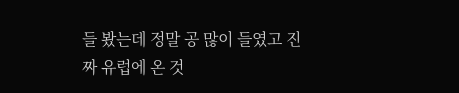들 봤는데 정말 공 많이 들였고 진짜 유럽에 온 것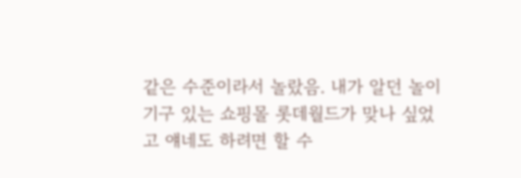같은 수준이라서 놀랐음. 내가 알던 놀이기구 있는 쇼핑몰 롯데월드가 맞나 싶었고 얘네도 하려면 할 수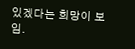있겠다는 희망이 보임.